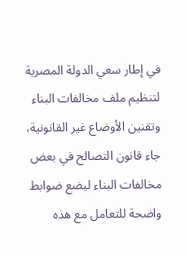في إطار سعي الدولة المصرية لتنظيم ملف مخالفات البناء وتقنين الأوضاع غير القانونية، جاء قانون التصالح في بعض مخالفات البناء ليضع ضوابط واضحة للتعامل مع هذه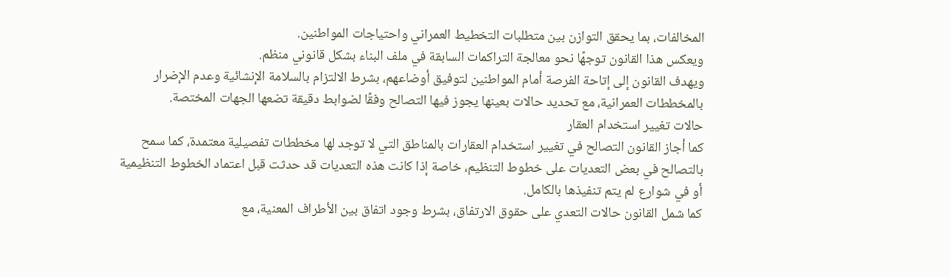المخالفات، بما يحقق التوازن بين متطلبات التخطيط العمراني واحتياجات المواطنين.
ويعكس هذا القانون توجهًا نحو معالجة التراكمات السابقة في ملف البناء بشكل قانوني منظم.
ويهدف القانون إلى إتاحة الفرصة أمام المواطنين لتوفيق أوضاعهم، بشرط الالتزام بالسلامة الإنشائية وعدم الإضرار بالمخططات العمرانية، مع تحديد حالات بعينها يجوز فيها التصالح وفقًا لضوابط دقيقة تضعها الجهات المختصة.
حالات تغيير استخدام العقار
كما أجاز القانون التصالح في تغيير استخدام العقارات بالمناطق التي لا توجد لها مخططات تفصيلية معتمدة، كما سمح بالتصالح في بعض التعديات على خطوط التنظيم، خاصة إذا كانت هذه التعديات قد حدثت قبل اعتماد الخطوط التنظيمية أو في شوارع لم يتم تنفيذها بالكامل.
كما شمل القانون حالات التعدي على حقوق الارتفاق، بشرط وجود اتفاق بين الأطراف المعنية، مع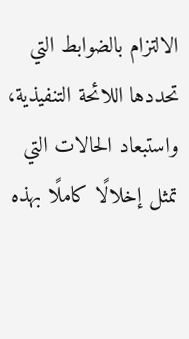الالتزام بالضوابط التي تحددها اللائحة التنفيذية، واستبعاد الحالات التي تمثل إخلالًا كاملًا بهذه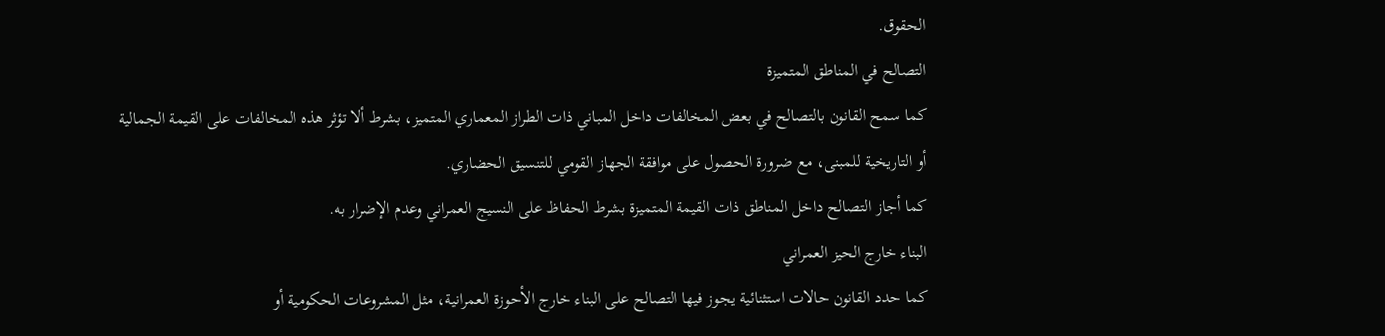الحقوق.
التصالح في المناطق المتميزة
كما سمح القانون بالتصالح في بعض المخالفات داخل المباني ذات الطراز المعماري المتميز، بشرط ألا تؤثر هذه المخالفات على القيمة الجمالية أو التاريخية للمبنى، مع ضرورة الحصول على موافقة الجهاز القومي للتنسيق الحضاري.
كما أجاز التصالح داخل المناطق ذات القيمة المتميزة بشرط الحفاظ على النسيج العمراني وعدم الإضرار به.
البناء خارج الحيز العمراني
كما حدد القانون حالات استثنائية يجوز فيها التصالح على البناء خارج الأحوزة العمرانية، مثل المشروعات الحكومية أو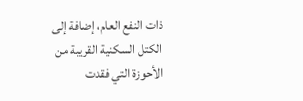ذات النفع العام، إضافة إلى الكتل السكنية القريبة من الأحوزة التي فقدت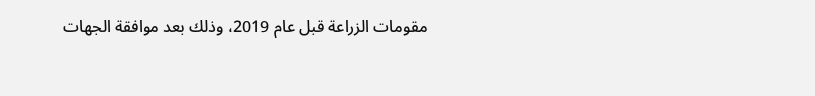مقومات الزراعة قبل عام 2019، وذلك بعد موافقة الجهات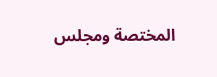المختصة ومجلس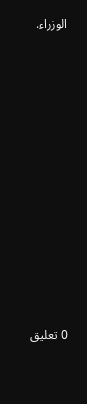الوزراء.


















0 تعليق